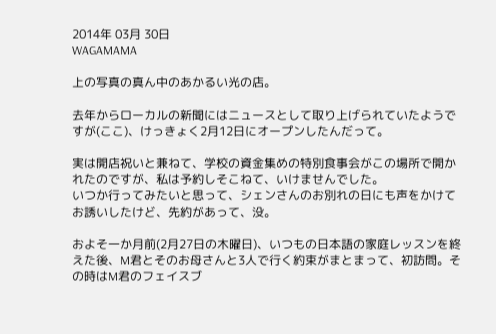2014年 03月 30日
WAGAMAMA

上の写真の真ん中のあかるい光の店。

去年からローカルの新聞にはニュースとして取り上げられていたようですが(ここ)、けっきょく2月12日にオープンしたんだって。

実は開店祝いと兼ねて、学校の資金集めの特別食事会がこの場所で開かれたのですが、私は予約しそこねて、いけませんでした。
いつか行ってみたいと思って、シェンさんのお別れの日にも声をかけてお誘いしたけど、先約があって、没。

およそ一か月前(2月27日の木曜日)、いつもの日本語の家庭レッスンを終えた後、M君とそのお母さんと3人で行く約束がまとまって、初訪問。その時はM君のフェイスブ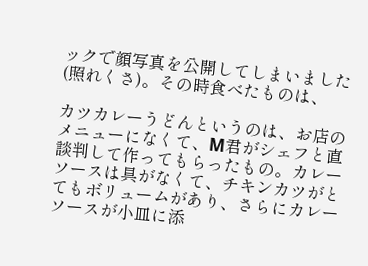ックで顔写真を公開してしまいました(照れくさ)。その時食べたものは、

カツカレーうどんというのは、お店のメニューになくて、M君がシェフと直談判して作ってもらったもの。カレーソースは具がなくて、チキンカツがとてもボリュームがあり、さらにカレーソースが小皿に添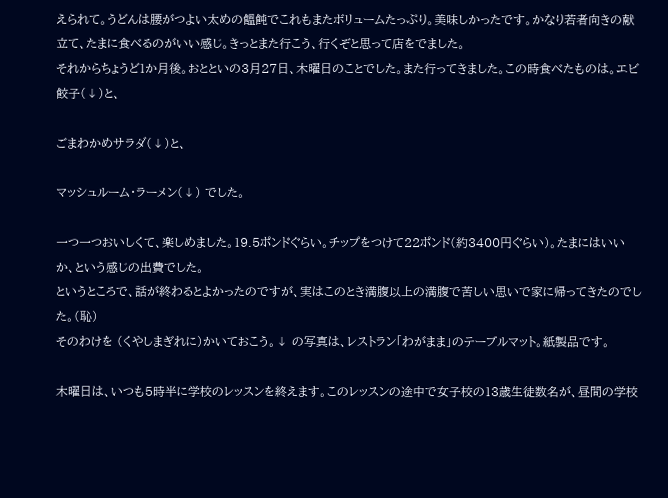えられて。うどんは腰がつよい太めの饂飩でこれもまたボリュームたっぷり。美味しかったです。かなり若者向きの献立て、たまに食べるのがいい感じ。きっとまた行こう、行くぞと思って店をでました。
それからちょうど1か月後。おとといの3月27日、木曜日のことでした。また行ってきました。この時食べたものは。エビ餃子(↓)と、

ごまわかめサラダ(↓)と、

マッシュルーム・ラーメン(↓) でした。

一つ一つおいしくて、楽しめました。19.5ポンドぐらい。チップをつけて22ポンド(約3400円ぐらい)。たまにはいいか、という感じの出費でした。
というところで、話が終わるとよかったのですが、実はこのとき満腹以上の満腹で苦しい思いで家に帰ってきたのでした。(恥)
そのわけを (くやしまぎれに)かいておこう。↓ の写真は、レストラン「わがまま」のテーブルマット。紙製品です。

木曜日は、いつも5時半に学校のレッスンを終えます。このレッスンの途中で女子校の13歳生徒数名が、昼間の学校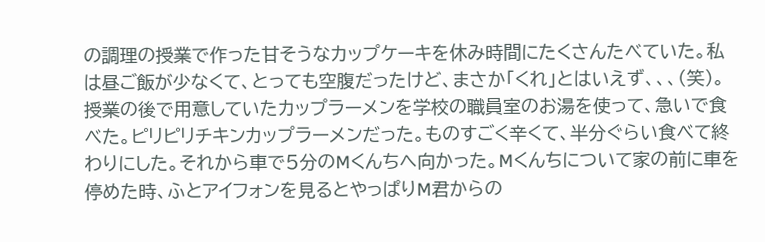の調理の授業で作った甘そうなカップケーキを休み時間にたくさんたべていた。私は昼ご飯が少なくて、とっても空腹だったけど、まさか「くれ」とはいえず、、、(笑)。授業の後で用意していたカップラーメンを学校の職員室のお湯を使って、急いで食べた。ピリピリチキンカップラーメンだった。ものすごく辛くて、半分ぐらい食べて終わりにした。それから車で5分のMくんちへ向かった。Mくんちについて家の前に車を停めた時、ふとアイフォンを見るとやっぱりM君からの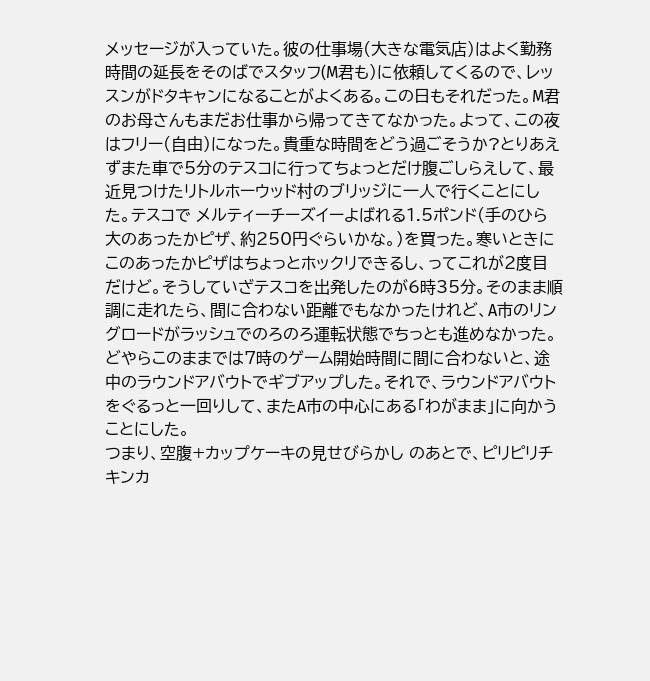メッセージが入っていた。彼の仕事場(大きな電気店)はよく勤務時間の延長をそのばでスタッフ(M君も)に依頼してくるので、レッスンがドタキャンになることがよくある。この日もそれだった。M君のお母さんもまだお仕事から帰ってきてなかった。よって、この夜はフリー(自由)になった。貴重な時間をどう過ごそうか?とりあえずまた車で5分のテスコに行ってちょっとだけ腹ごしらえして、最近見つけたリトルホーウッド村のブリッジに一人で行くことにした。テスコで メルティーチーズイーよばれる1.5ポンド(手のひら大のあったかピザ、約250円ぐらいかな。)を買った。寒いときにこのあったかピザはちょっとホックリできるし、ってこれが2度目だけど。そうしていざテスコを出発したのが6時35分。そのまま順調に走れたら、間に合わない距離でもなかったけれど、A市のリングロードがラッシュでのろのろ運転状態でちっとも進めなかった。どやらこのままでは7時のゲーム開始時間に間に合わないと、途中のラウンドアバウトでギブアップした。それで、ラウンドアバウトをぐるっと一回りして、またA市の中心にある「わがまま」に向かうことにした。
つまり、空腹+カップケーキの見せびらかし のあとで、ピリピリチキンカ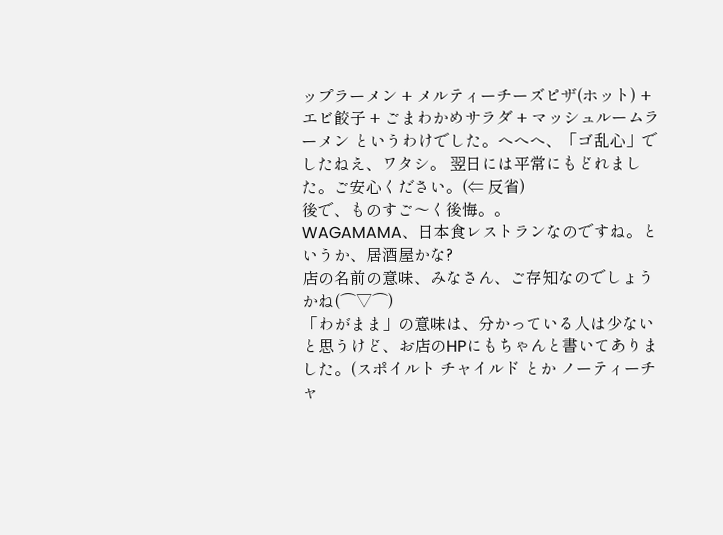ップラーメン + メルティーチーズピザ(ホット) + エビ餃子 + ごまわかめサラダ + マッシュルームラーメン というわけでした。へへへ、「ゴ乱心」でしたねえ、ワタシ。 翌日には平常にもどれました。ご安心ください。(⇐ 反省)
後で、ものすご〜く後悔。。
WAGAMAMA、日本食レストランなのですね。というか、居酒屋かな?
店の名前の意味、みなさん、ご存知なのでしょうかね(⌒▽⌒)
「わがまま」の意味は、分かっている人は少ないと思うけど、お店のHPにもちゃんと書いてありました。(スポイルト チャイルド とか ノーティーチャ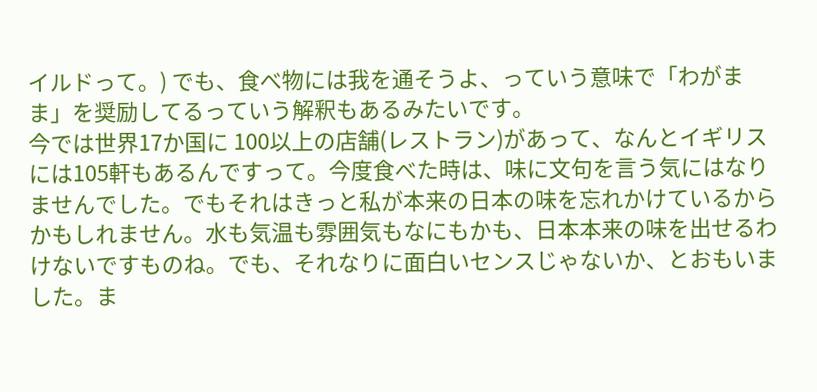イルドって。) でも、食べ物には我を通そうよ、っていう意味で「わがまま」を奨励してるっていう解釈もあるみたいです。
今では世界17か国に 100以上の店舗(レストラン)があって、なんとイギリスには105軒もあるんですって。今度食べた時は、味に文句を言う気にはなりませんでした。でもそれはきっと私が本来の日本の味を忘れかけているからかもしれません。水も気温も雰囲気もなにもかも、日本本来の味を出せるわけないですものね。でも、それなりに面白いセンスじゃないか、とおもいました。ま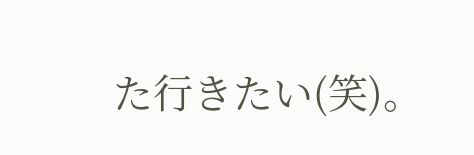た行きたい(笑)。